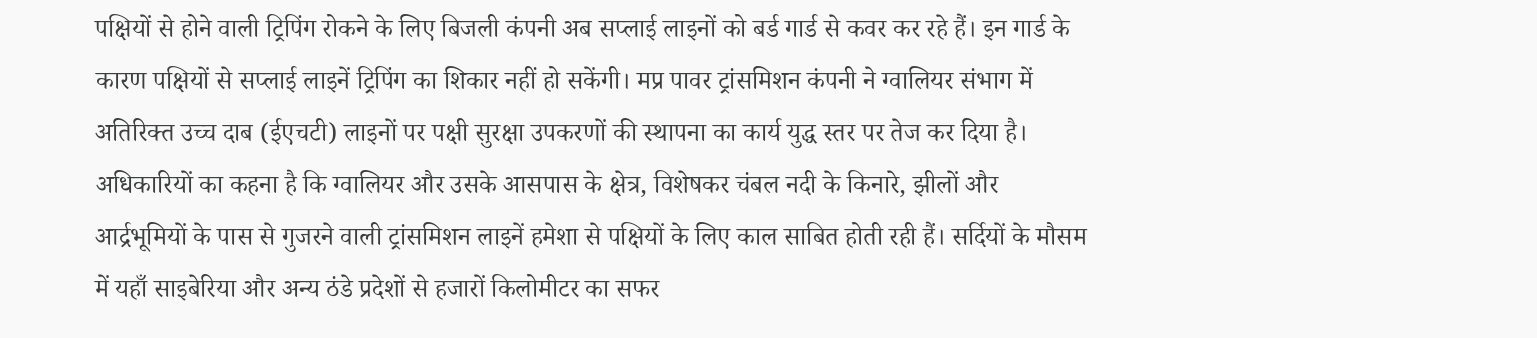पक्षियों से होने वाली ट्रिपिंग रोकने के लिए बिजली कंपनी अब सप्लाई लाइनों को बर्ड गार्ड से कवर कर रहे हैं। इन गार्ड के कारण पक्षियों से सप्लाई लाइनें ट्रिपिंग का शिकार नहीं हो सकेंगी। मप्र पावर ट्रांसमिशन कंपनी ने ग्वालियर संभाग में अतिरिक्त उच्च दाब (ईएचटी) लाइनों पर पक्षी सुरक्षा उपकरणों की स्थापना का कार्य युद्ध स्तर पर तेज कर दिया है। अधिकारियों का कहना है कि ग्वालियर और उसके आसपास के क्षेत्र, विशेषकर चंबल नदी के किनारे, झीलों और आर्द्रभूमियों के पास से गुजरने वाली ट्रांसमिशन लाइनें हमेशा से पक्षियों के लिए काल साबित होती रही हैं। सर्दियों के मौसम में यहाँ साइबेरिया और अन्य ठंडे प्रदेशों से हजारों किलोमीटर का सफर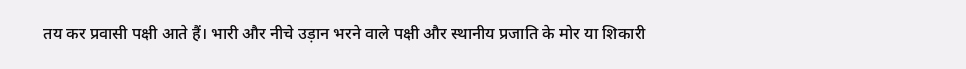तय कर प्रवासी पक्षी आते हैं। भारी और नीचे उड़ान भरने वाले पक्षी और स्थानीय प्रजाति के मोर या शिकारी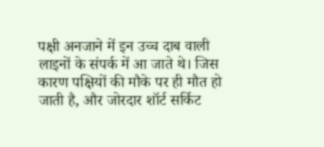पक्षी अनजाने में इन उच्च दाब वाली लाइनों के संपर्क में आ जाते थे। जिस कारण पक्षियों की मौके पर ही मौत हो जाती है, और जोरदार शॉर्ट सर्किट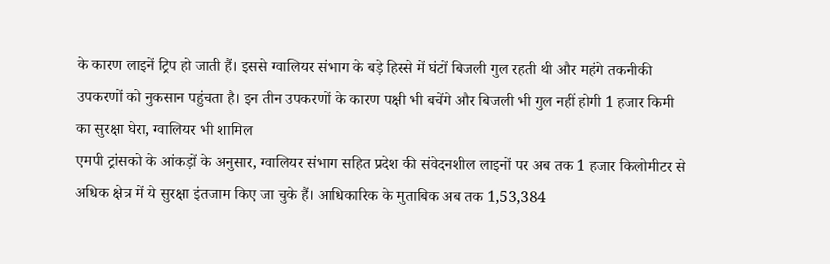के कारण लाइनें ट्रिप हो जाती हैं। इससे ग्वालियर संभाग के बड़े हिस्से में घंटों बिजली गुल रहती थी और महंगे तकनीकी उपकरणों को नुकसान पहुंचता है। इन तीन उपकरणों के कारण पक्षी भी बचेंगे और बिजली भी गुल नहीं होगी 1 हजार किमी का सुरक्षा घेरा, ग्वालियर भी शामिल
एमपी ट्रांसको के आंकड़ों के अनुसार, ग्वालियर संभाग सहित प्रदेश की संवेदनशील लाइनों पर अब तक 1 हजार किलोमीटर से अधिक क्षेत्र में ये सुरक्षा इंतजाम किए जा चुके हैं। आधिकारिक के मुताबिक अब तक 1,53,384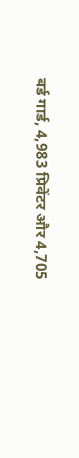बर्ड गार्ड, 4,983 प्रिवेंटर और 4,705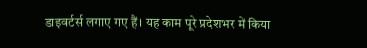डाइवर्टर्स लगाए गए हैं। यह काम पूरे प्रदेशभर में किया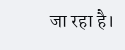जा रहा है।